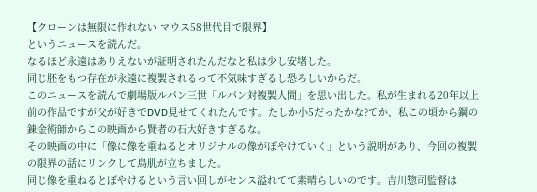【クローンは無限に作れない マウス58世代目で限界】
というニュースを読んだ。
なるほど永遠はありえないが証明されたんだなと私は少し安堵した。
同じ胚をもつ存在が永遠に複製されるって不気味すぎるし恐ろしいからだ。
このニュースを読んで劇場版ルパン三世「ルパン対複製人間」を思い出した。私が生まれる20年以上前の作品ですが父が好きでDVD見せてくれたんです。たしか小5だったかな?てか、私この頃から鋼の錬金術師からこの映画から賢者の石大好きすぎるな。
その映画の中に「像に像を重ねるとオリジナルの像がぼやけていく」という説明があり、今回の複製の限界の話にリンクして鳥肌が立ちました。
同じ像を重ねるとぼやけるという言い回しがセンス溢れてて素晴らしいのです。吉川惣司監督は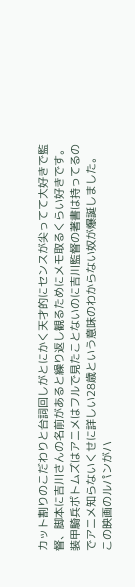カット割りのこだわりと台詞回しがとにかく天才的にセンスが尖ってて大好きで監督、脚本に吉川さんの名前があると繰り返し観るためにメモ取るくらい好きです。
装甲騎兵ボトムズはアニメはフルで見たことないのに吉川監督の著書は持ってるのでアニメ知らないくせに詳しい28歳という意味のわからない奴が爆誕しました。
この映画のルパンがハ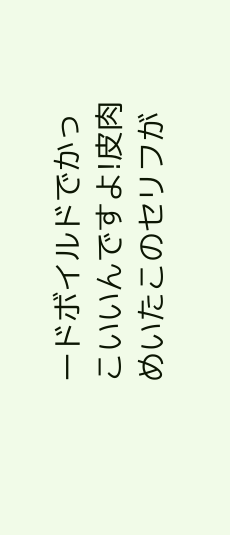ードボイルドでかっこいいんですよ!皮肉めいたこのセリフが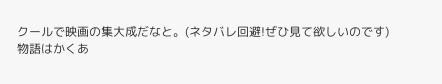クールで映画の集大成だなと。(ネタバレ回避!ぜひ見て欲しいのです)
物語はかくあ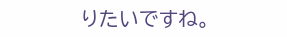りたいですね。